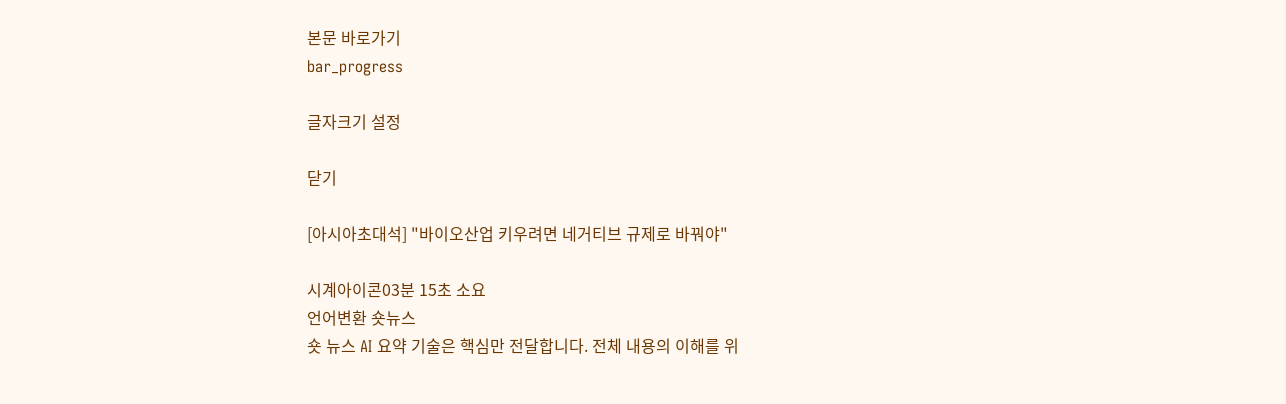본문 바로가기
bar_progress

글자크기 설정

닫기

[아시아초대석] "바이오산업 키우려면 네거티브 규제로 바꿔야"

시계아이콘03분 15초 소요
언어변환 숏뉴스
숏 뉴스 AI 요약 기술은 핵심만 전달합니다. 전체 내용의 이해를 위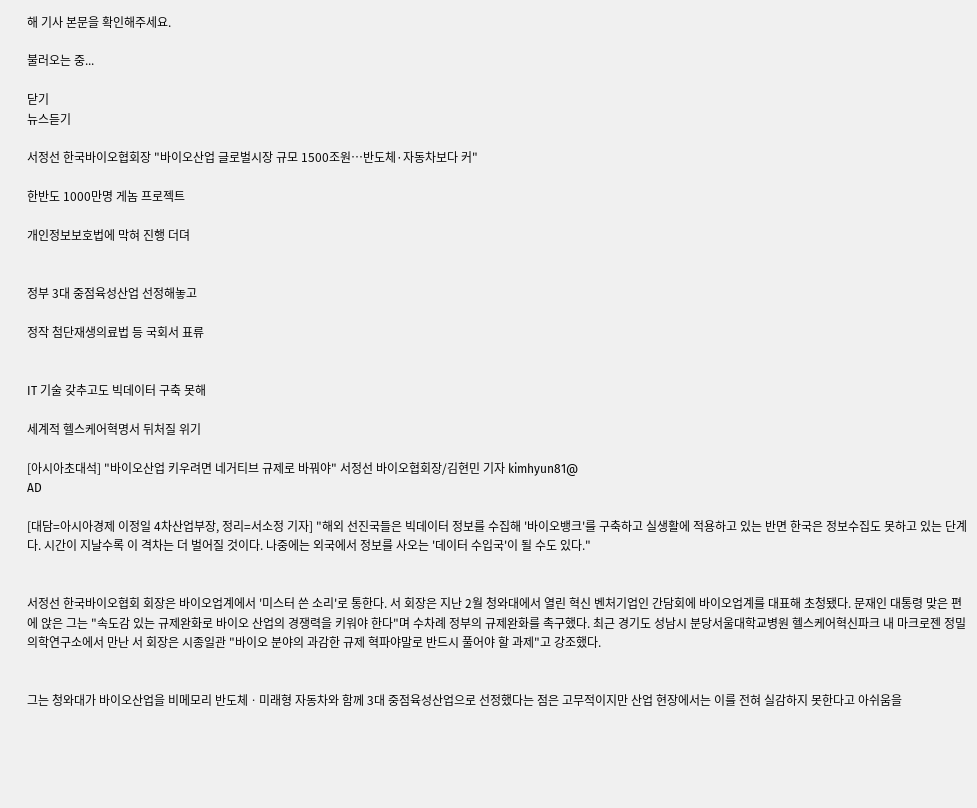해 기사 본문을 확인해주세요.

불러오는 중...

닫기
뉴스듣기

서정선 한국바이오협회장 "바이오산업 글로벌시장 규모 1500조원…반도체·자동차보다 커"

한반도 1000만명 게놈 프로젝트

개인정보보호법에 막혀 진행 더뎌


정부 3대 중점육성산업 선정해놓고

정작 첨단재생의료법 등 국회서 표류


IT 기술 갖추고도 빅데이터 구축 못해

세계적 헬스케어혁명서 뒤처질 위기

[아시아초대석] "바이오산업 키우려면 네거티브 규제로 바꿔야" 서정선 바이오협회장/김현민 기자 kimhyun81@
AD

[대담=아시아경제 이정일 4차산업부장, 정리=서소정 기자] "해외 선진국들은 빅데이터 정보를 수집해 '바이오뱅크'를 구축하고 실생활에 적용하고 있는 반면 한국은 정보수집도 못하고 있는 단계다. 시간이 지날수록 이 격차는 더 벌어질 것이다. 나중에는 외국에서 정보를 사오는 '데이터 수입국'이 될 수도 있다."


서정선 한국바이오협회 회장은 바이오업계에서 '미스터 쓴 소리'로 통한다. 서 회장은 지난 2월 청와대에서 열린 혁신 벤처기업인 간담회에 바이오업계를 대표해 초청됐다. 문재인 대통령 맞은 편에 앉은 그는 "속도감 있는 규제완화로 바이오 산업의 경쟁력을 키워야 한다"며 수차례 정부의 규제완화를 촉구했다. 최근 경기도 성남시 분당서울대학교병원 헬스케어혁신파크 내 마크로젠 정밀의학연구소에서 만난 서 회장은 시종일관 "바이오 분야의 과감한 규제 혁파야말로 반드시 풀어야 할 과제"고 강조했다.


그는 청와대가 바이오산업을 비메모리 반도체ㆍ미래형 자동차와 함께 3대 중점육성산업으로 선정했다는 점은 고무적이지만 산업 현장에서는 이를 전혀 실감하지 못한다고 아쉬움을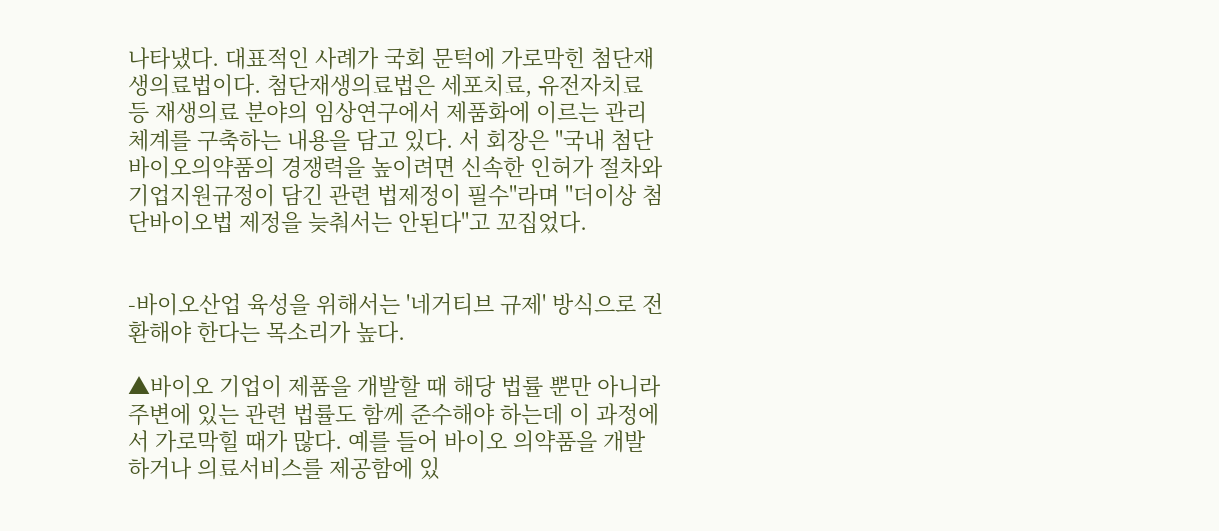나타냈다. 대표적인 사례가 국회 문턱에 가로막힌 첨단재생의료법이다. 첨단재생의료법은 세포치료, 유전자치료 등 재생의료 분야의 임상연구에서 제품화에 이르는 관리 체계를 구축하는 내용을 담고 있다. 서 회장은 "국내 첨단바이오의약품의 경쟁력을 높이려면 신속한 인허가 절차와 기업지원규정이 담긴 관련 법제정이 필수"라며 "더이상 첨단바이오법 제정을 늦춰서는 안된다"고 꼬집었다.


-바이오산업 육성을 위해서는 '네거티브 규제' 방식으로 전환해야 한다는 목소리가 높다.

▲바이오 기업이 제품을 개발할 때 해당 법률 뿐만 아니라 주변에 있는 관련 법률도 함께 준수해야 하는데 이 과정에서 가로막힐 때가 많다. 예를 들어 바이오 의약품을 개발하거나 의료서비스를 제공함에 있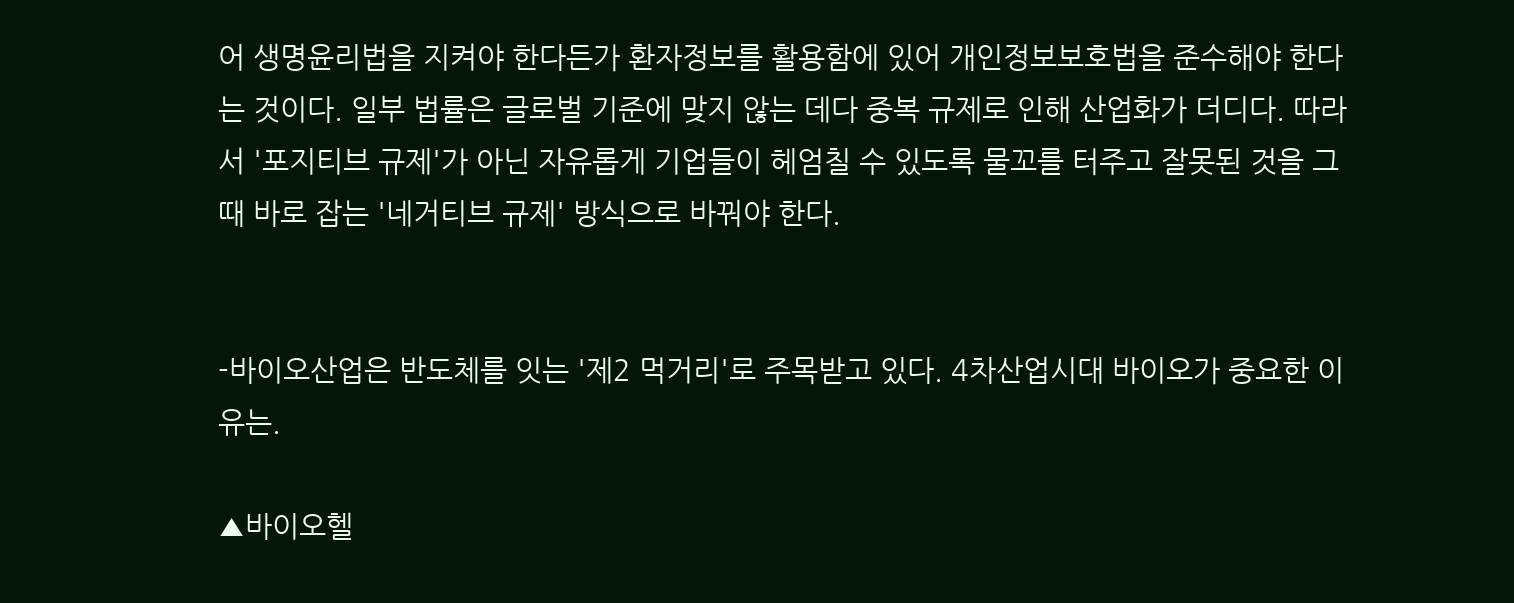어 생명윤리법을 지켜야 한다든가 환자정보를 활용함에 있어 개인정보보호법을 준수해야 한다는 것이다. 일부 법률은 글로벌 기준에 맞지 않는 데다 중복 규제로 인해 산업화가 더디다. 따라서 '포지티브 규제'가 아닌 자유롭게 기업들이 헤엄칠 수 있도록 물꼬를 터주고 잘못된 것을 그 때 바로 잡는 '네거티브 규제' 방식으로 바꿔야 한다.


-바이오산업은 반도체를 잇는 '제2 먹거리'로 주목받고 있다. 4차산업시대 바이오가 중요한 이유는.

▲바이오헬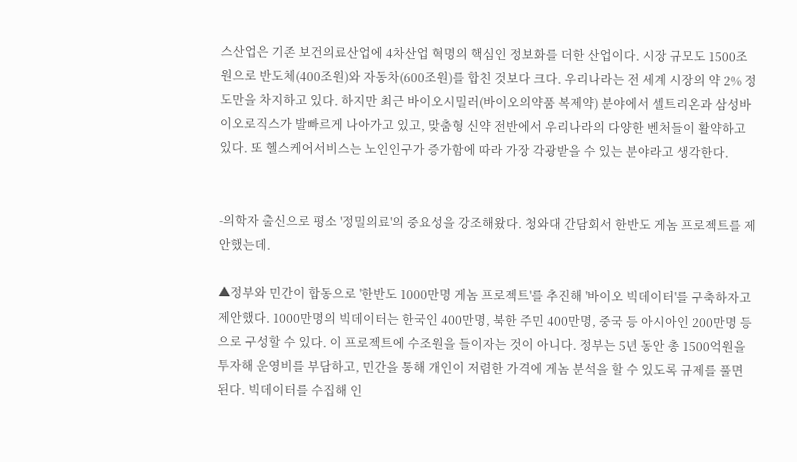스산업은 기존 보건의료산업에 4차산업 혁명의 핵심인 정보화를 더한 산업이다. 시장 규모도 1500조원으로 반도체(400조원)와 자동차(600조원)를 합친 것보다 크다. 우리나라는 전 세계 시장의 약 2% 정도만을 차지하고 있다. 하지만 최근 바이오시밀러(바이오의약품 복제약) 분야에서 셀트리온과 삼성바이오로직스가 발빠르게 나아가고 있고, 맞춤형 신약 전반에서 우리나라의 다양한 벤처들이 활약하고 있다. 또 헬스케어서비스는 노인인구가 증가함에 따라 가장 각광받을 수 있는 분야라고 생각한다.


-의학자 출신으로 평소 '정밀의료'의 중요성을 강조해왔다. 청와대 간담회서 한반도 게놈 프로젝트를 제안했는데.

▲정부와 민간이 합동으로 '한반도 1000만명 게놈 프로젝트'를 추진해 '바이오 빅데이터'를 구축하자고 제안했다. 1000만명의 빅데이터는 한국인 400만명, 북한 주민 400만명, 중국 등 아시아인 200만명 등으로 구성할 수 있다. 이 프로젝트에 수조원을 들이자는 것이 아니다. 정부는 5년 동안 총 1500억원을 투자해 운영비를 부담하고, 민간을 통해 개인이 저렴한 가격에 게놈 분석을 할 수 있도록 규제를 풀면 된다. 빅데이터를 수집해 인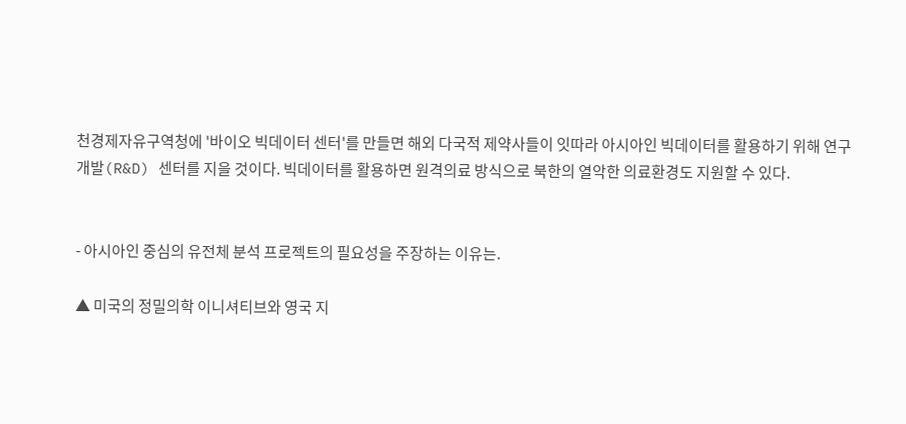천경제자유구역청에 '바이오 빅데이터 센터'를 만들면 해외 다국적 제약사들이 잇따라 아시아인 빅데이터를 활용하기 위해 연구개발(R&D) 센터를 지을 것이다. 빅데이터를 활용하면 원격의료 방식으로 북한의 열악한 의료환경도 지원할 수 있다.


- 아시아인 중심의 유전체 분석 프로젝트의 필요성을 주장하는 이유는.

▲ 미국의 정밀의학 이니셔티브와 영국 지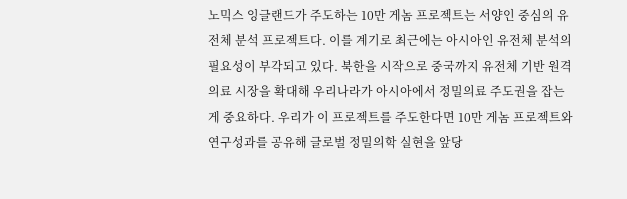노믹스 잉글랜드가 주도하는 10만 게놈 프로젝트는 서양인 중심의 유전체 분석 프로젝트다. 이를 계기로 최근에는 아시아인 유전체 분석의 필요성이 부각되고 있다. 북한을 시작으로 중국까지 유전체 기반 원격의료 시장을 확대해 우리나라가 아시아에서 정밀의료 주도권을 잡는 게 중요하다. 우리가 이 프로젝트를 주도한다면 10만 게놈 프로젝트와 연구성과를 공유해 글로벌 정밀의학 실현을 앞당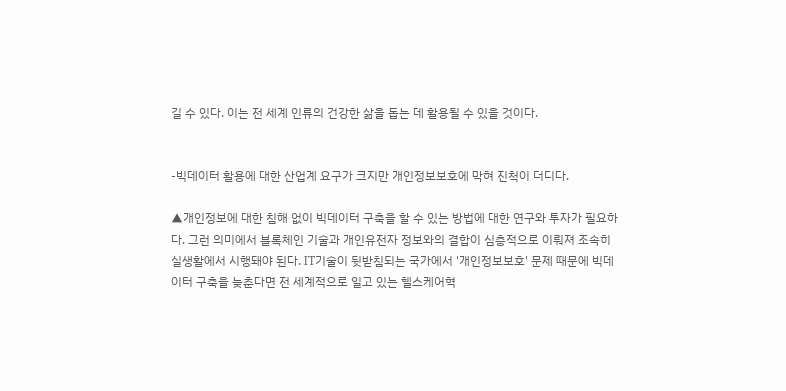길 수 있다. 이는 전 세계 인류의 건강한 삶을 돕는 데 활용될 수 있을 것이다.


-빅데이터 활용에 대한 산업계 요구가 크지만 개인정보보호에 막혀 진척이 더디다.

▲개인정보에 대한 침해 없이 빅데이터 구축을 할 수 있는 방법에 대한 연구와 투자가 필요하다. 그런 의미에서 블록체인 기술과 개인유전자 정보와의 결합이 심층적으로 이뤄져 조속히 실생활에서 시행돼야 된다. IT기술이 뒷받침되는 국가에서 '개인정보보호' 문제 때문에 빅데이터 구축을 늦춘다면 전 세계적으로 일고 있는 헬스케어혁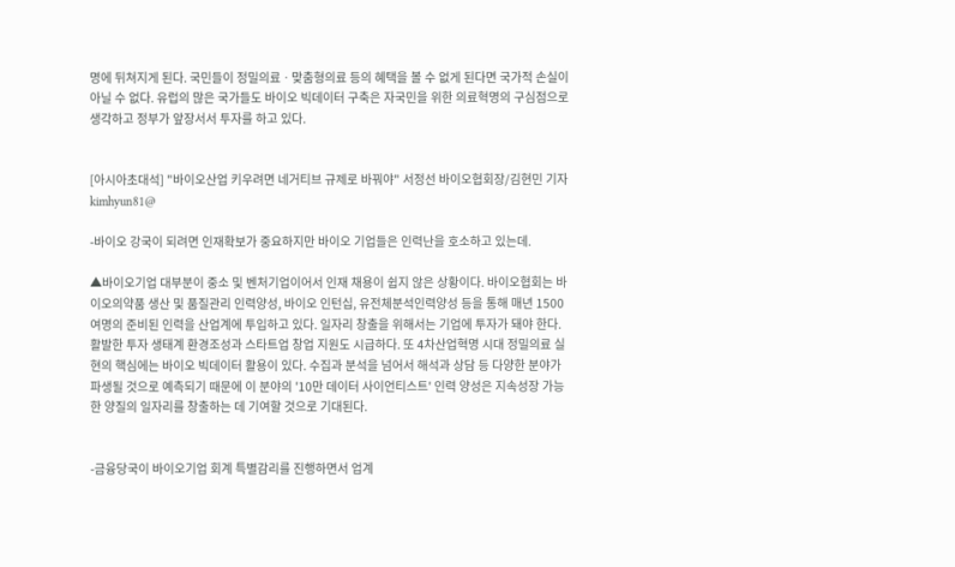명에 뒤쳐지게 된다. 국민들이 정밀의료ㆍ맞춤형의료 등의 혜택을 볼 수 없게 된다면 국가적 손실이 아닐 수 없다. 유럽의 많은 국가들도 바이오 빅데이터 구축은 자국민을 위한 의료혁명의 구심점으로 생각하고 정부가 앞장서서 투자를 하고 있다.


[아시아초대석] "바이오산업 키우려면 네거티브 규제로 바꿔야" 서정선 바이오협회장/김현민 기자 kimhyun81@

-바이오 강국이 되려면 인재확보가 중요하지만 바이오 기업들은 인력난을 호소하고 있는데.

▲바이오기업 대부분이 중소 및 벤처기업이어서 인재 채용이 쉽지 않은 상황이다. 바이오협회는 바이오의약품 생산 및 품질관리 인력양성, 바이오 인턴십, 유전체분석인력양성 등을 통해 매년 1500여명의 준비된 인력을 산업계에 투입하고 있다. 일자리 창출을 위해서는 기업에 투자가 돼야 한다. 활발한 투자 생태계 환경조성과 스타트업 창업 지원도 시급하다. 또 4차산업혁명 시대 정밀의료 실현의 핵심에는 바이오 빅데이터 활용이 있다. 수집과 분석을 넘어서 해석과 상담 등 다양한 분야가 파생될 것으로 예측되기 때문에 이 분야의 '10만 데이터 사이언티스트' 인력 양성은 지속성장 가능한 양질의 일자리를 창출하는 데 기여할 것으로 기대된다.


-금융당국이 바이오기업 회계 특별감리를 진행하면서 업계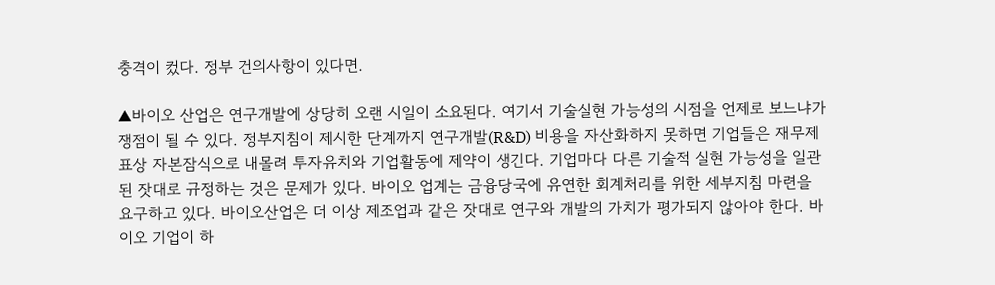충격이 컸다. 정부 건의사항이 있다면.

▲바이오 산업은 연구개발에 상당히 오랜 시일이 소요된다. 여기서 기술실현 가능성의 시점을 언제로 보느냐가 쟁점이 될 수 있다. 정부지침이 제시한 단계까지 연구개발(R&D) 비용을 자산화하지 못하면 기업들은 재무제표상 자본잠식으로 내몰려 투자유치와 기업활동에 제약이 생긴다. 기업마다 다른 기술적 실현 가능성을 일관된 잣대로 규정하는 것은 문제가 있다. 바이오 업계는 금융당국에 유연한 회계처리를 위한 세부지침 마련을 요구하고 있다. 바이오산업은 더 이상 제조업과 같은 잣대로 연구와 개발의 가치가 평가되지 않아야 한다. 바이오 기업이 하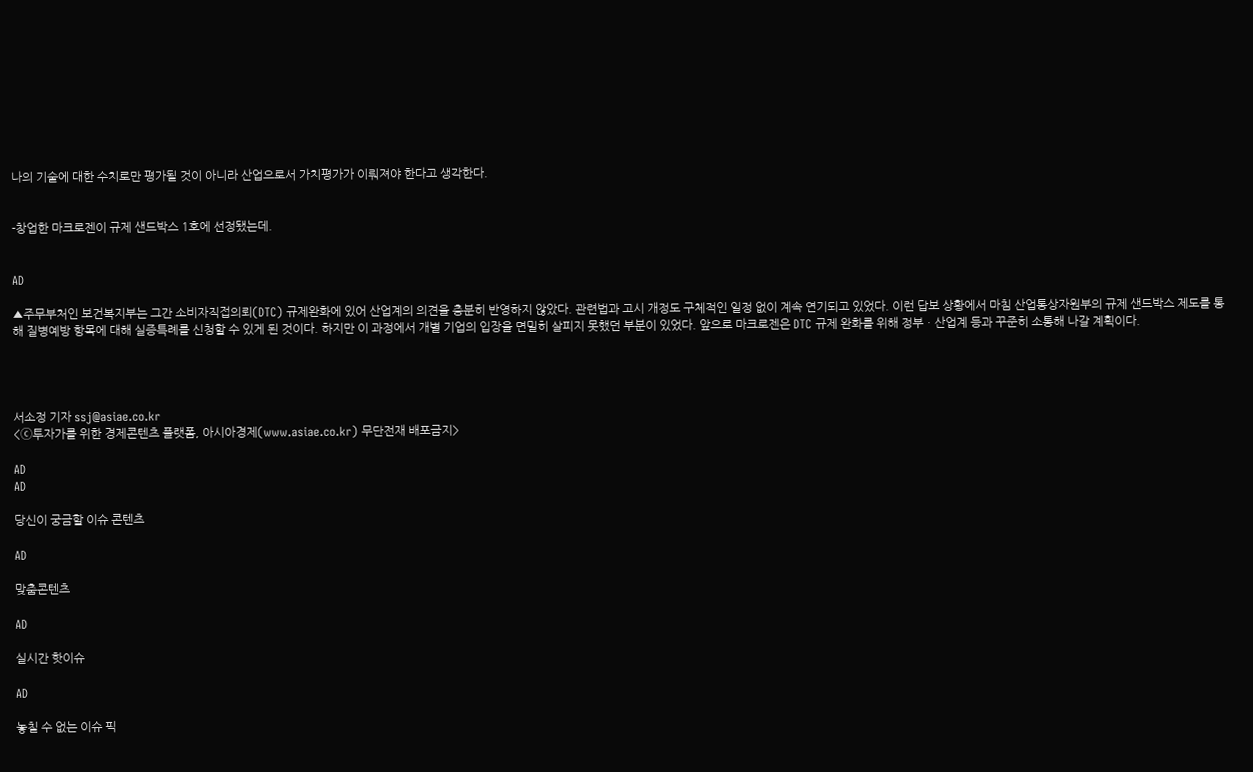나의 기술에 대한 수치로만 평가될 것이 아니라 산업으로서 가치평가가 이뤄져야 한다고 생각한다.


-창업한 마크로젠이 규제 샌드박스 1호에 선정됐는데.


AD

▲주무부처인 보건복지부는 그간 소비자직접의뢰(DTC) 규제완화에 있어 산업계의 의견을 충분히 반영하지 않았다. 관련법과 고시 개정도 구체적인 일정 없이 계속 연기되고 있었다. 이런 답보 상황에서 마침 산업통상자원부의 규제 샌드박스 제도를 통해 질병예방 항목에 대해 실증특례를 신청할 수 있게 된 것이다. 하지만 이 과정에서 개별 기업의 입장을 면밀히 살피지 못했던 부분이 있었다. 앞으로 마크로젠은 DTC 규제 완화를 위해 정부ㆍ산업계 등과 꾸준히 소통해 나갈 계획이다.




서소정 기자 ssj@asiae.co.kr
<ⓒ투자가를 위한 경제콘텐츠 플랫폼, 아시아경제(www.asiae.co.kr) 무단전재 배포금지>

AD
AD

당신이 궁금할 이슈 콘텐츠

AD

맞춤콘텐츠

AD

실시간 핫이슈

AD

놓칠 수 없는 이슈 픽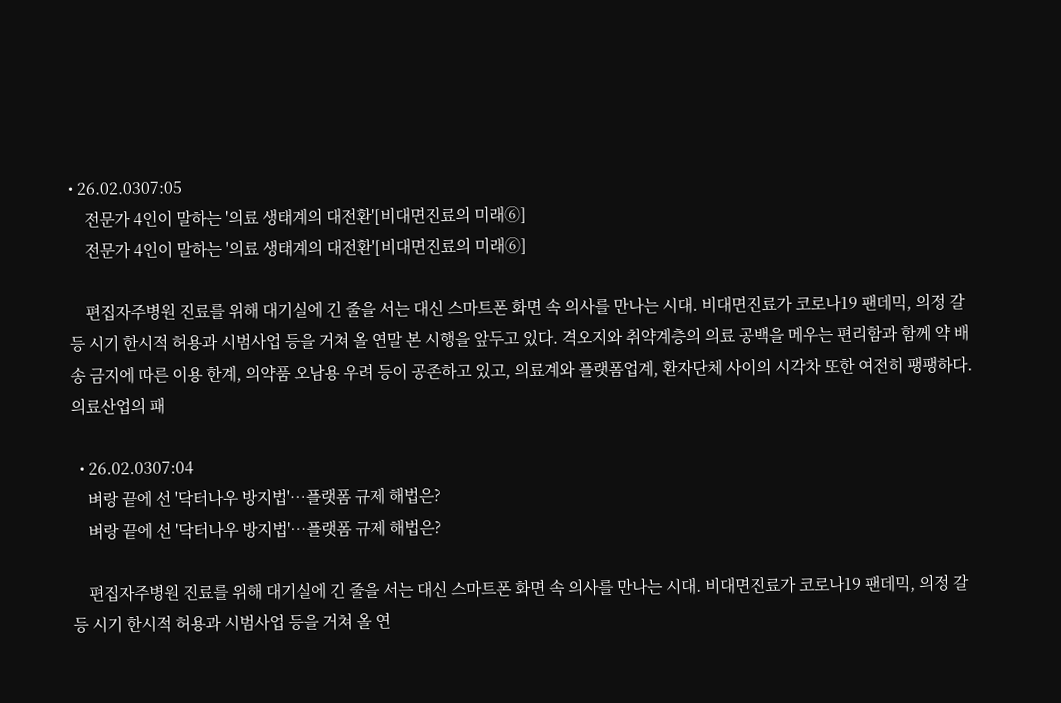• 26.02.0307:05
    전문가 4인이 말하는 '의료 생태계의 대전환'[비대면진료의 미래⑥]
    전문가 4인이 말하는 '의료 생태계의 대전환'[비대면진료의 미래⑥]

    편집자주병원 진료를 위해 대기실에 긴 줄을 서는 대신 스마트폰 화면 속 의사를 만나는 시대. 비대면진료가 코로나19 팬데믹, 의정 갈등 시기 한시적 허용과 시범사업 등을 거쳐 올 연말 본 시행을 앞두고 있다. 격오지와 취약계층의 의료 공백을 메우는 편리함과 함께 약 배송 금지에 따른 이용 한계, 의약품 오남용 우려 등이 공존하고 있고, 의료계와 플랫폼업계, 환자단체 사이의 시각차 또한 여전히 팽팽하다. 의료산업의 패

  • 26.02.0307:04
    벼랑 끝에 선 '닥터나우 방지법'…플랫폼 규제 해법은?
    벼랑 끝에 선 '닥터나우 방지법'…플랫폼 규제 해법은?

    편집자주병원 진료를 위해 대기실에 긴 줄을 서는 대신 스마트폰 화면 속 의사를 만나는 시대. 비대면진료가 코로나19 팬데믹, 의정 갈등 시기 한시적 허용과 시범사업 등을 거쳐 올 연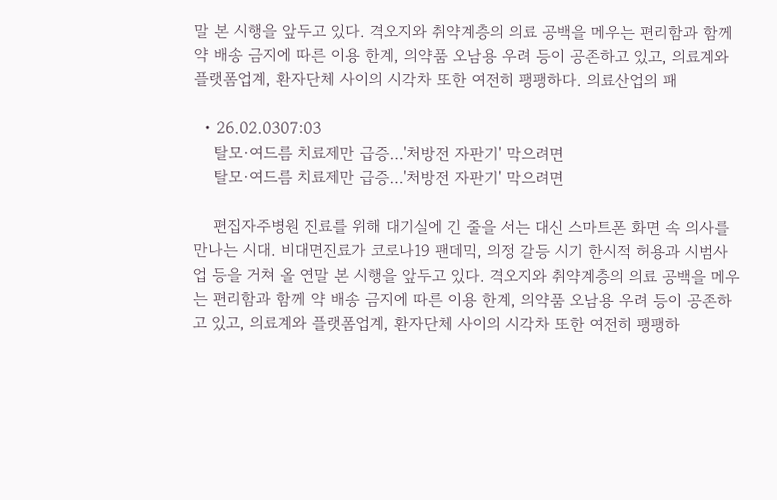말 본 시행을 앞두고 있다. 격오지와 취약계층의 의료 공백을 메우는 편리함과 함께 약 배송 금지에 따른 이용 한계, 의약품 오남용 우려 등이 공존하고 있고, 의료계와 플랫폼업계, 환자단체 사이의 시각차 또한 여전히 팽팽하다. 의료산업의 패

  • 26.02.0307:03
    탈모·여드름 치료제만 급증…'처방전 자판기' 막으려면
    탈모·여드름 치료제만 급증…'처방전 자판기' 막으려면

    편집자주병원 진료를 위해 대기실에 긴 줄을 서는 대신 스마트폰 화면 속 의사를 만나는 시대. 비대면진료가 코로나19 팬데믹, 의정 갈등 시기 한시적 허용과 시범사업 등을 거쳐 올 연말 본 시행을 앞두고 있다. 격오지와 취약계층의 의료 공백을 메우는 편리함과 함께 약 배송 금지에 따른 이용 한계, 의약품 오남용 우려 등이 공존하고 있고, 의료계와 플랫폼업계, 환자단체 사이의 시각차 또한 여전히 팽팽하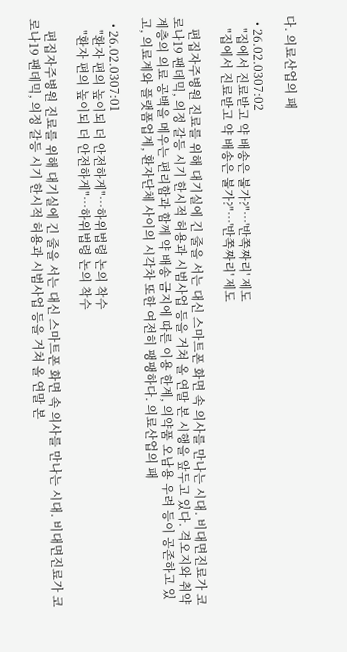다. 의료산업의 패

  • 26.02.0307:02
    "집에서 진료받고 약 배송은 불가?"…'반쪽짜리' 제도
    "집에서 진료받고 약 배송은 불가?"…'반쪽짜리' 제도

    편집자주병원 진료를 위해 대기실에 긴 줄을 서는 대신 스마트폰 화면 속 의사를 만나는 시대. 비대면진료가 코로나19 팬데믹, 의정 갈등 시기 한시적 허용과 시범사업 등을 거쳐 올 연말 본 시행을 앞두고 있다. 격오지와 취약계층의 의료 공백을 메우는 편리함과 함께 약 배송 금지에 따른 이용 한계, 의약품 오남용 우려 등이 공존하고 있고, 의료계와 플랫폼업계, 환자단체 사이의 시각차 또한 여전히 팽팽하다. 의료산업의 패

  • 26.02.0307:01
    "환자 편의 높이되 더 안전하게"…하위법령 논의 착수
    "환자 편의 높이되 더 안전하게"…하위법령 논의 착수

    편집자주병원 진료를 위해 대기실에 긴 줄을 서는 대신 스마트폰 화면 속 의사를 만나는 시대. 비대면진료가 코로나19 팬데믹, 의정 갈등 시기 한시적 허용과 시범사업 등을 거쳐 올 연말 본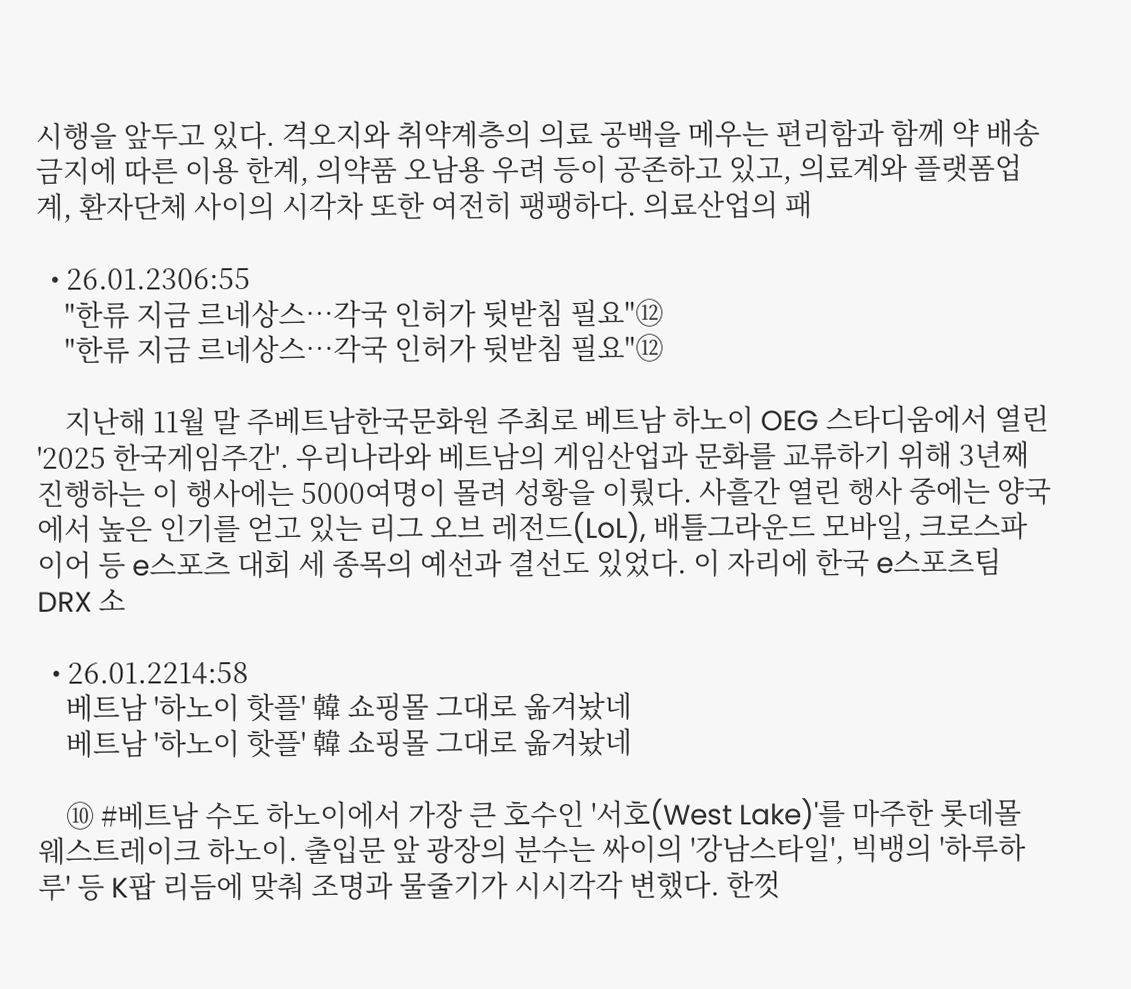시행을 앞두고 있다. 격오지와 취약계층의 의료 공백을 메우는 편리함과 함께 약 배송 금지에 따른 이용 한계, 의약품 오남용 우려 등이 공존하고 있고, 의료계와 플랫폼업계, 환자단체 사이의 시각차 또한 여전히 팽팽하다. 의료산업의 패

  • 26.01.2306:55
    "한류 지금 르네상스…각국 인허가 뒷받침 필요"⑫
    "한류 지금 르네상스…각국 인허가 뒷받침 필요"⑫

    지난해 11월 말 주베트남한국문화원 주최로 베트남 하노이 OEG 스타디움에서 열린 '2025 한국게임주간'. 우리나라와 베트남의 게임산업과 문화를 교류하기 위해 3년째 진행하는 이 행사에는 5000여명이 몰려 성황을 이뤘다. 사흘간 열린 행사 중에는 양국에서 높은 인기를 얻고 있는 리그 오브 레전드(LoL), 배틀그라운드 모바일, 크로스파이어 등 e스포츠 대회 세 종목의 예선과 결선도 있었다. 이 자리에 한국 e스포츠팀 DRX 소

  • 26.01.2214:58
    베트남 '하노이 핫플' 韓 쇼핑몰 그대로 옮겨놨네
    베트남 '하노이 핫플' 韓 쇼핑몰 그대로 옮겨놨네

    ⑩ #베트남 수도 하노이에서 가장 큰 호수인 '서호(West Lake)'를 마주한 롯데몰 웨스트레이크 하노이. 출입문 앞 광장의 분수는 싸이의 '강남스타일', 빅뱅의 '하루하루' 등 K팝 리듬에 맞춰 조명과 물줄기가 시시각각 변했다. 한껏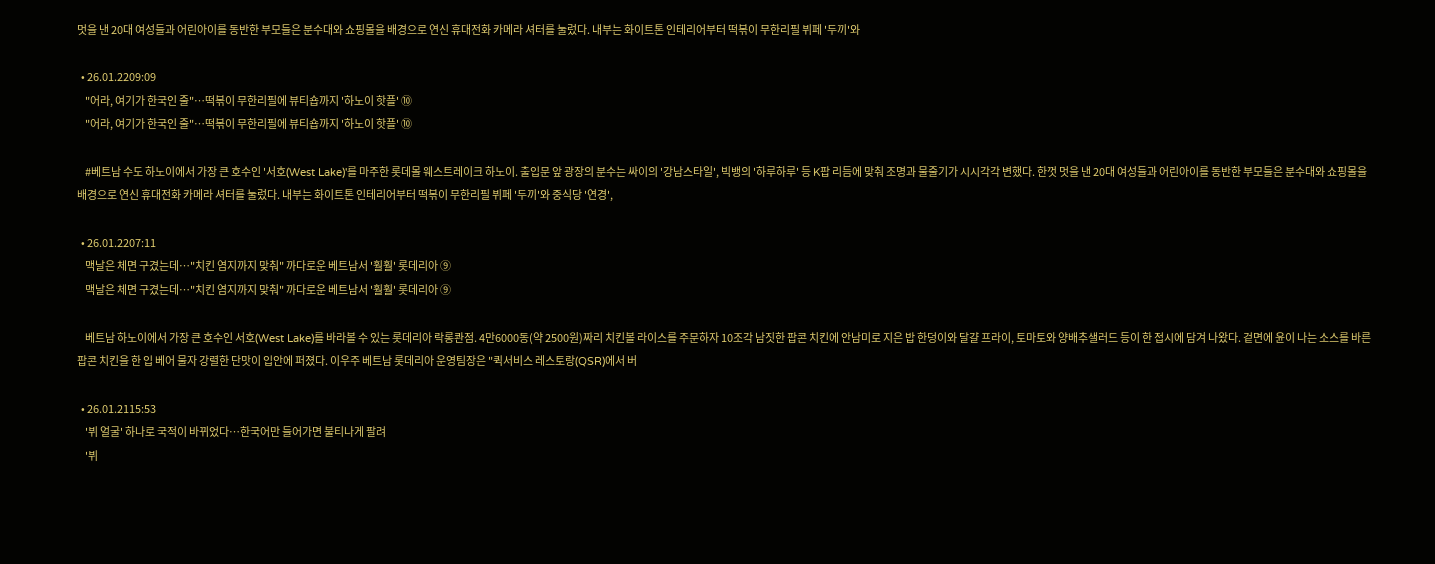멋을 낸 20대 여성들과 어린아이를 동반한 부모들은 분수대와 쇼핑몰을 배경으로 연신 휴대전화 카메라 셔터를 눌렀다. 내부는 화이트톤 인테리어부터 떡볶이 무한리필 뷔페 '두끼'와

  • 26.01.2209:09
    "어라, 여기가 한국인 줄"…떡볶이 무한리필에 뷰티숍까지 '하노이 핫플' ⑩
    "어라, 여기가 한국인 줄"…떡볶이 무한리필에 뷰티숍까지 '하노이 핫플' ⑩

    #베트남 수도 하노이에서 가장 큰 호수인 '서호(West Lake)'를 마주한 롯데몰 웨스트레이크 하노이. 출입문 앞 광장의 분수는 싸이의 '강남스타일', 빅뱅의 '하루하루' 등 K팝 리듬에 맞춰 조명과 물줄기가 시시각각 변했다. 한껏 멋을 낸 20대 여성들과 어린아이를 동반한 부모들은 분수대와 쇼핑몰을 배경으로 연신 휴대전화 카메라 셔터를 눌렀다. 내부는 화이트톤 인테리어부터 떡볶이 무한리필 뷔페 '두끼'와 중식당 '연경',

  • 26.01.2207:11
    맥날은 체면 구겼는데…"치킨 염지까지 맞춰" 까다로운 베트남서 '훨훨' 롯데리아 ⑨
    맥날은 체면 구겼는데…"치킨 염지까지 맞춰" 까다로운 베트남서 '훨훨' 롯데리아 ⑨

    베트남 하노이에서 가장 큰 호수인 서호(West Lake)를 바라볼 수 있는 롯데리아 락롱콴점. 4만6000동(약 2500원)짜리 치킨볼 라이스를 주문하자 10조각 남짓한 팝콘 치킨에 안남미로 지은 밥 한덩이와 달걀 프라이, 토마토와 양배추샐러드 등이 한 접시에 담겨 나왔다. 겉면에 윤이 나는 소스를 바른 팝콘 치킨을 한 입 베어 물자 강렬한 단맛이 입안에 퍼졌다. 이우주 베트남 롯데리아 운영팀장은 "퀵서비스 레스토랑(QSR)에서 버

  • 26.01.2115:53
    '뷔 얼굴' 하나로 국적이 바뀌었다…한국어만 들어가면 불티나게 팔려
    '뷔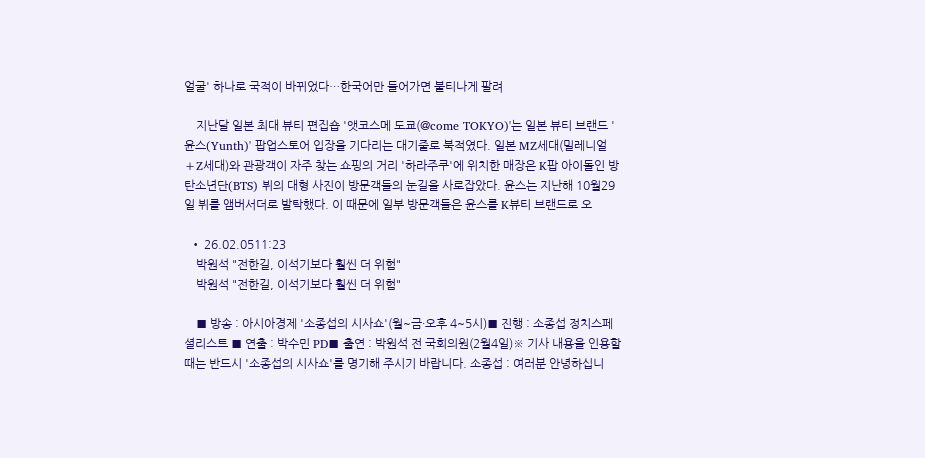얼굴' 하나로 국적이 바뀌었다…한국어만 들어가면 불티나게 팔려

    지난달 일본 최대 뷰티 편집숍 '앳코스메 도쿄(@come TOKYO)'는 일본 뷰티 브랜드 '윤스(Yunth)' 팝업스토어 입장을 기다리는 대기줄로 북적였다. 일본 MZ세대(밀레니얼+Z세대)와 관광객이 자주 찾는 쇼핑의 거리 '하라주쿠'에 위치한 매장은 K팝 아이돌인 방탄소년단(BTS) 뷔의 대형 사진이 방문객들의 눈길을 사로잡았다. 윤스는 지난해 10월29일 뷔를 앰버서더로 발탁했다. 이 때문에 일부 방문객들은 윤스를 K뷰티 브랜드로 오

  • 26.02.0511:23
    박원석 "전한길, 이석기보다 훨씬 더 위험"
    박원석 "전한길, 이석기보다 훨씬 더 위험"

    ■ 방송 : 아시아경제 '소종섭의 시사쇼'(월~금·오후 4~5시)■ 진행 : 소종섭 정치스페셜리스트 ■ 연출 : 박수민 PD■ 출연 : 박원석 전 국회의원(2월4일)※ 기사 내용을 인용할 때는 반드시 '소종섭의 시사쇼'를 명기해 주시기 바랍니다. 소종섭 : 여러분 안녕하십니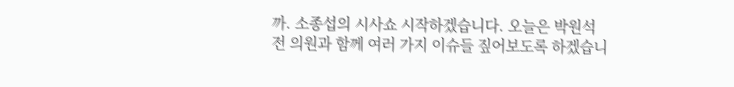까. 소종섭의 시사쇼 시작하겠습니다. 오늘은 박원석 전 의원과 함께 여러 가지 이슈들 짚어보도록 하겠습니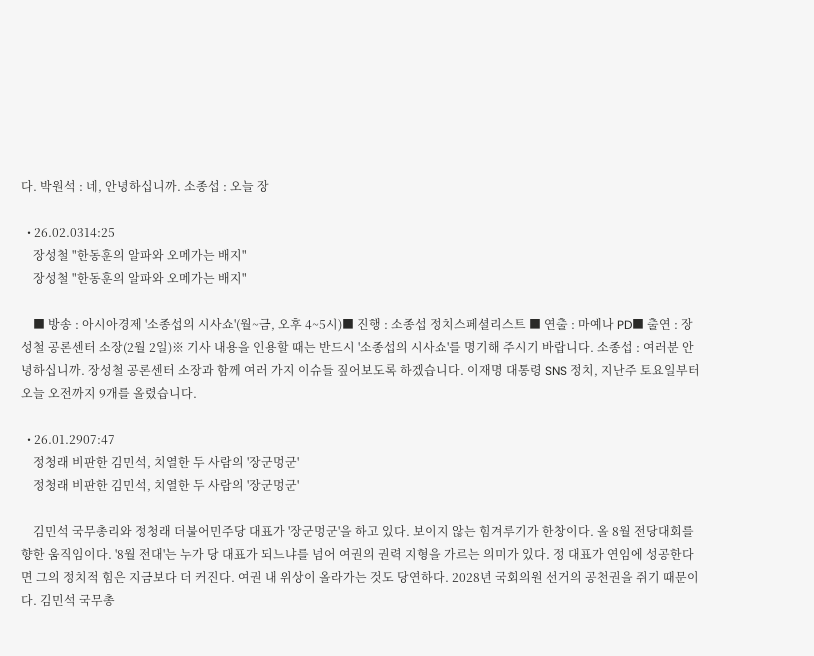다. 박원석 : 네, 안녕하십니까. 소종섭 : 오늘 장

  • 26.02.0314:25
    장성철 "한동훈의 알파와 오메가는 배지"
    장성철 "한동훈의 알파와 오메가는 배지"

    ■ 방송 : 아시아경제 '소종섭의 시사쇼'(월~금, 오후 4~5시)■ 진행 : 소종섭 정치스페셜리스트 ■ 연출 : 마예나 PD■ 출연 : 장성철 공론센터 소장(2월 2일)※ 기사 내용을 인용할 때는 반드시 '소종섭의 시사쇼'를 명기해 주시기 바랍니다. 소종섭 : 여러분 안녕하십니까. 장성철 공론센터 소장과 함께 여러 가지 이슈들 짚어보도록 하겠습니다. 이재명 대통령 SNS 정치, 지난주 토요일부터 오늘 오전까지 9개를 올렸습니다.

  • 26.01.2907:47
    정청래 비판한 김민석, 치열한 두 사람의 '장군멍군'
    정청래 비판한 김민석, 치열한 두 사람의 '장군멍군'

    김민석 국무총리와 정청래 더불어민주당 대표가 '장군멍군'을 하고 있다. 보이지 않는 힘겨루기가 한창이다. 올 8월 전당대회를 향한 움직임이다. '8월 전대'는 누가 당 대표가 되느냐를 넘어 여권의 권력 지형을 가르는 의미가 있다. 정 대표가 연임에 성공한다면 그의 정치적 힘은 지금보다 더 커진다. 여권 내 위상이 올라가는 것도 당연하다. 2028년 국회의원 선거의 공천권을 쥐기 때문이다. 김민석 국무총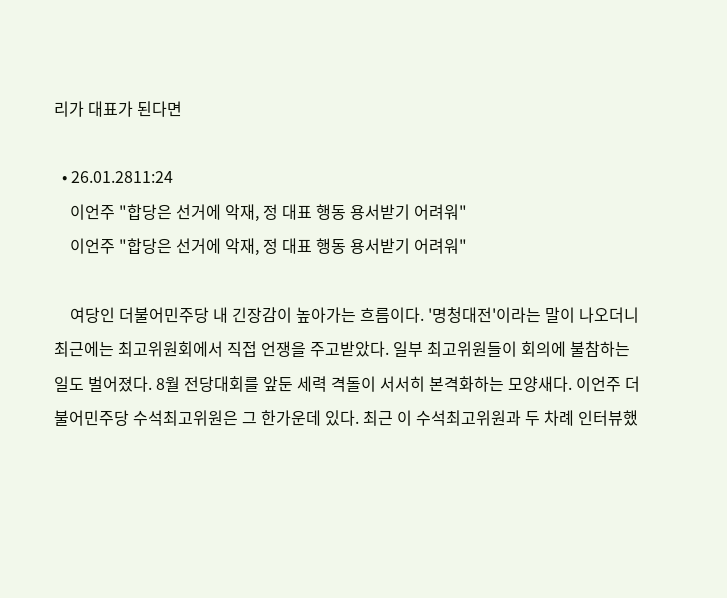리가 대표가 된다면

  • 26.01.2811:24
    이언주 "합당은 선거에 악재, 정 대표 행동 용서받기 어려워"
    이언주 "합당은 선거에 악재, 정 대표 행동 용서받기 어려워"

    여당인 더불어민주당 내 긴장감이 높아가는 흐름이다. '명청대전'이라는 말이 나오더니 최근에는 최고위원회에서 직접 언쟁을 주고받았다. 일부 최고위원들이 회의에 불참하는 일도 벌어졌다. 8월 전당대회를 앞둔 세력 격돌이 서서히 본격화하는 모양새다. 이언주 더불어민주당 수석최고위원은 그 한가운데 있다. 최근 이 수석최고위원과 두 차례 인터뷰했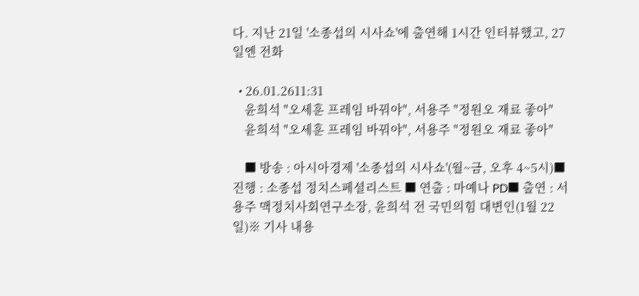다. 지난 21일 '소종섭의 시사쇼'에 출연해 1시간 인터뷰했고, 27일엔 전화

  • 26.01.2611:31
    윤희석 "오세훈 프레임 바꿔야", 서용주 "정원오 재료 좋아"
    윤희석 "오세훈 프레임 바꿔야", 서용주 "정원오 재료 좋아"

    ■ 방송 : 아시아경제 '소종섭의 시사쇼'(월~금, 오후 4~5시)■ 진행 : 소종섭 정치스페셜리스트 ■ 연출 : 마예나 PD■ 출연 : 서용주 맥정치사회연구소장, 윤희석 전 국민의힘 대변인(1월 22일)※ 기사 내용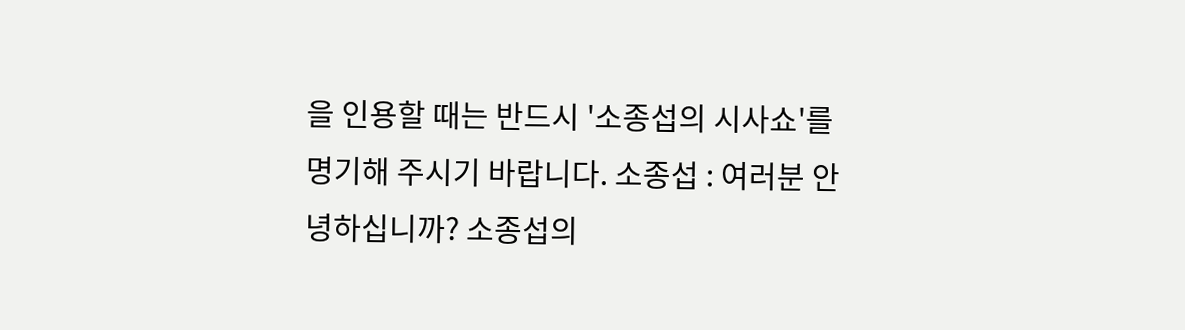을 인용할 때는 반드시 '소종섭의 시사쇼'를 명기해 주시기 바랍니다. 소종섭 : 여러분 안녕하십니까? 소종섭의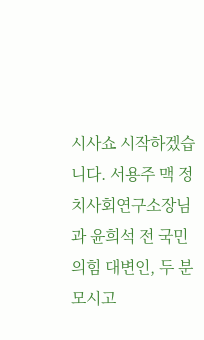시사쇼 시작하겠습니다. 서용주 맥 정치사회연구소장님과 윤희석 전 국민의힘 대변인, 두 분 모시고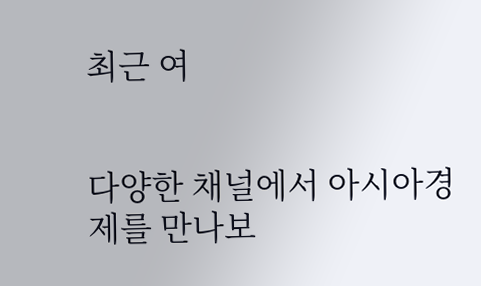최근 여


다양한 채널에서 아시아경제를 만나보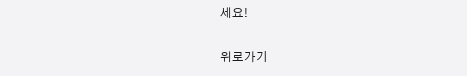세요!

위로가기